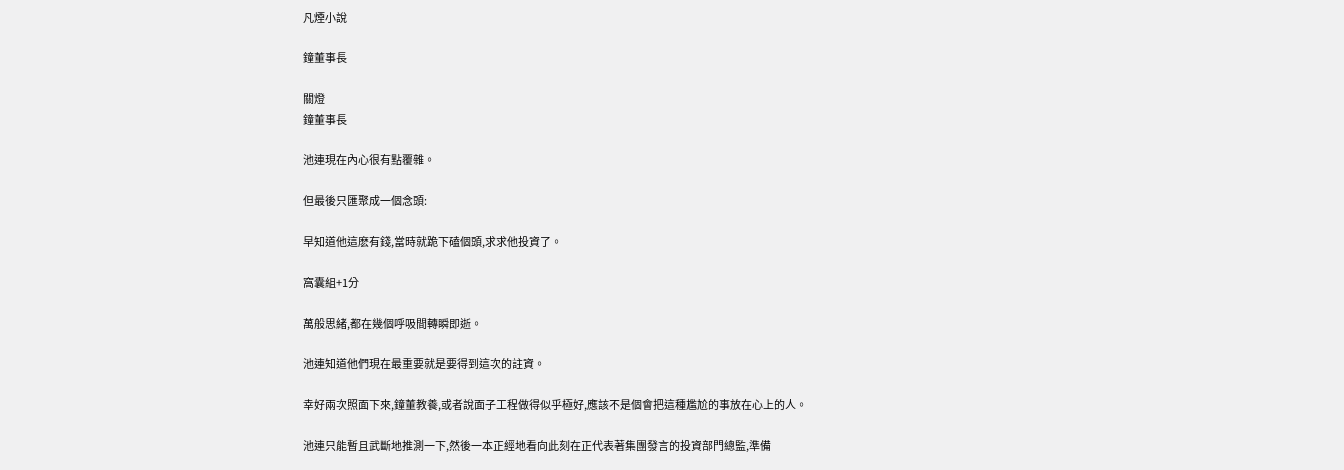凡煙小說

鐘董事長

關燈
鐘董事長

池連現在內心很有點覆雜。

但最後只匯聚成一個念頭:

早知道他這麽有錢,當時就跪下磕個頭,求求他投資了。

窩囊組+1分

萬般思緒,都在幾個呼吸間轉瞬即逝。

池連知道他們現在最重要就是要得到這次的註資。

幸好兩次照面下來,鐘董教養,或者說面子工程做得似乎極好,應該不是個會把這種尷尬的事放在心上的人。

池連只能暫且武斷地推測一下,然後一本正經地看向此刻在正代表著集團發言的投資部門總監,準備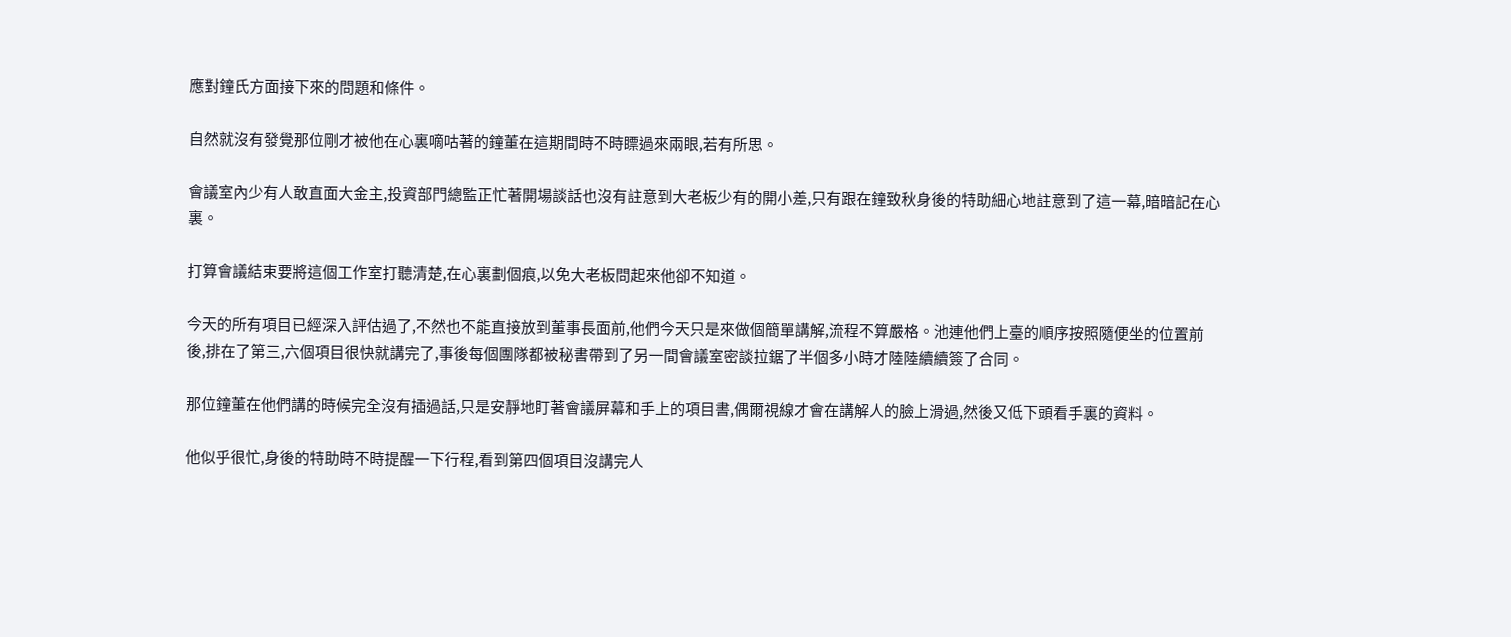應對鐘氏方面接下來的問題和條件。

自然就沒有發覺那位剛才被他在心裏嘀咕著的鐘董在這期間時不時瞟過來兩眼,若有所思。

會議室內少有人敢直面大金主,投資部門總監正忙著開場談話也沒有註意到大老板少有的開小差,只有跟在鐘致秋身後的特助細心地註意到了這一幕,暗暗記在心裏。

打算會議結束要將這個工作室打聽清楚,在心裏劃個痕,以免大老板問起來他卻不知道。

今天的所有項目已經深入評估過了,不然也不能直接放到董事長面前,他們今天只是來做個簡單講解,流程不算嚴格。池連他們上臺的順序按照隨便坐的位置前後,排在了第三,六個項目很快就講完了,事後每個團隊都被秘書帶到了另一間會議室密談拉鋸了半個多小時才陸陸續續簽了合同。

那位鐘董在他們講的時候完全沒有插過話,只是安靜地盯著會議屏幕和手上的項目書,偶爾視線才會在講解人的臉上滑過,然後又低下頭看手裏的資料。

他似乎很忙,身後的特助時不時提醒一下行程,看到第四個項目沒講完人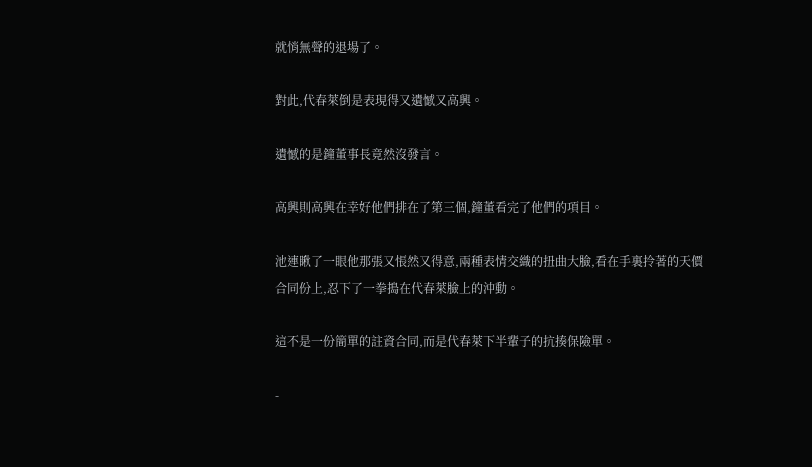就悄無聲的退場了。

對此,代春萊倒是表現得又遺憾又高興。

遺憾的是鐘董事長竟然沒發言。

高興則高興在幸好他們排在了第三個,鐘董看完了他們的項目。

池連瞅了一眼他那張又悵然又得意,兩種表情交織的扭曲大臉,看在手裏拎著的天價合同份上,忍下了一拳搗在代春萊臉上的沖動。

這不是一份簡單的註資合同,而是代春萊下半輩子的抗揍保險單。

-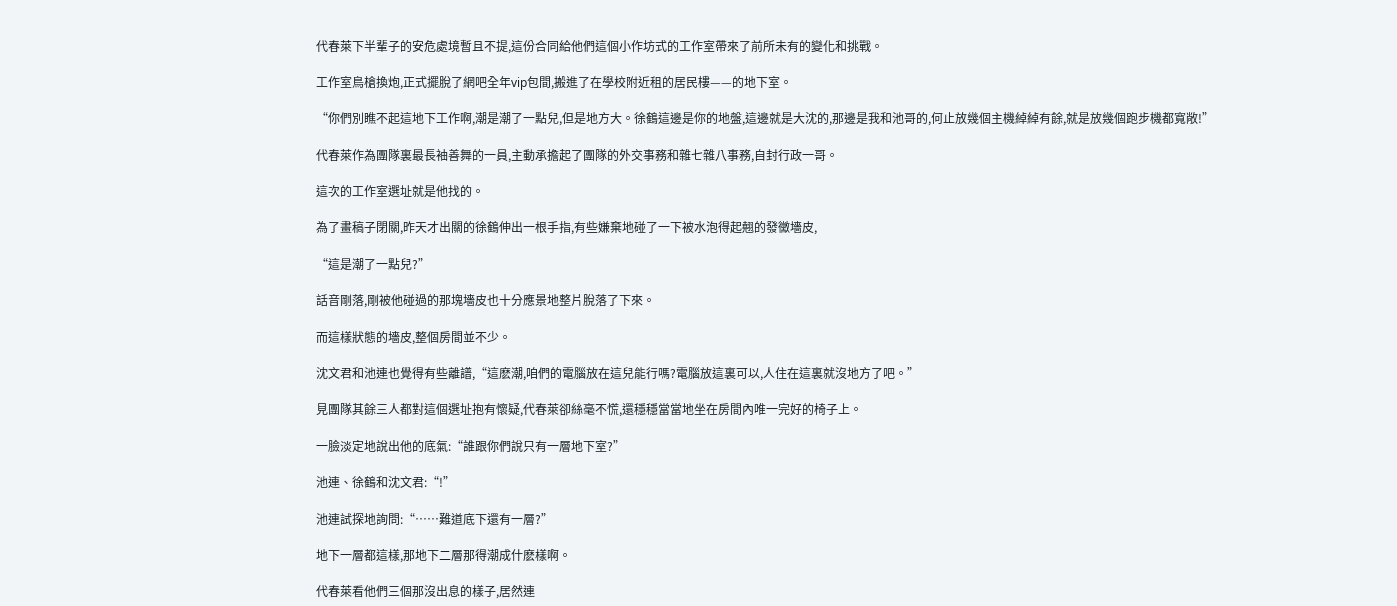代春萊下半輩子的安危處境暫且不提,這份合同給他們這個小作坊式的工作室帶來了前所未有的變化和挑戰。

工作室鳥槍換炮,正式擺脫了網吧全年vip包間,搬進了在學校附近租的居民樓——的地下室。

“你們別瞧不起這地下工作啊,潮是潮了一點兒,但是地方大。徐鶴這邊是你的地盤,這邊就是大沈的,那邊是我和池哥的,何止放幾個主機綽綽有餘,就是放幾個跑步機都寬敞!”

代春萊作為團隊裏最長袖善舞的一員,主動承擔起了團隊的外交事務和雜七雜八事務,自封行政一哥。

這次的工作室選址就是他找的。

為了畫稿子閉關,昨天才出關的徐鶴伸出一根手指,有些嫌棄地碰了一下被水泡得起翹的發黴墻皮,

“這是潮了一點兒?”

話音剛落,剛被他碰過的那塊墻皮也十分應景地整片脫落了下來。

而這樣狀態的墻皮,整個房間並不少。

沈文君和池連也覺得有些離譜,“這麽潮,咱們的電腦放在這兒能行嗎?電腦放這裏可以,人住在這裏就沒地方了吧。”

見團隊其餘三人都對這個選址抱有懷疑,代春萊卻絲毫不慌,還穩穩當當地坐在房間內唯一完好的椅子上。

一臉淡定地說出他的底氣:“誰跟你們說只有一層地下室?”

池連、徐鶴和沈文君:“!”

池連試探地詢問:“……難道底下還有一層?”

地下一層都這樣,那地下二層那得潮成什麽樣啊。

代春萊看他們三個那沒出息的樣子,居然連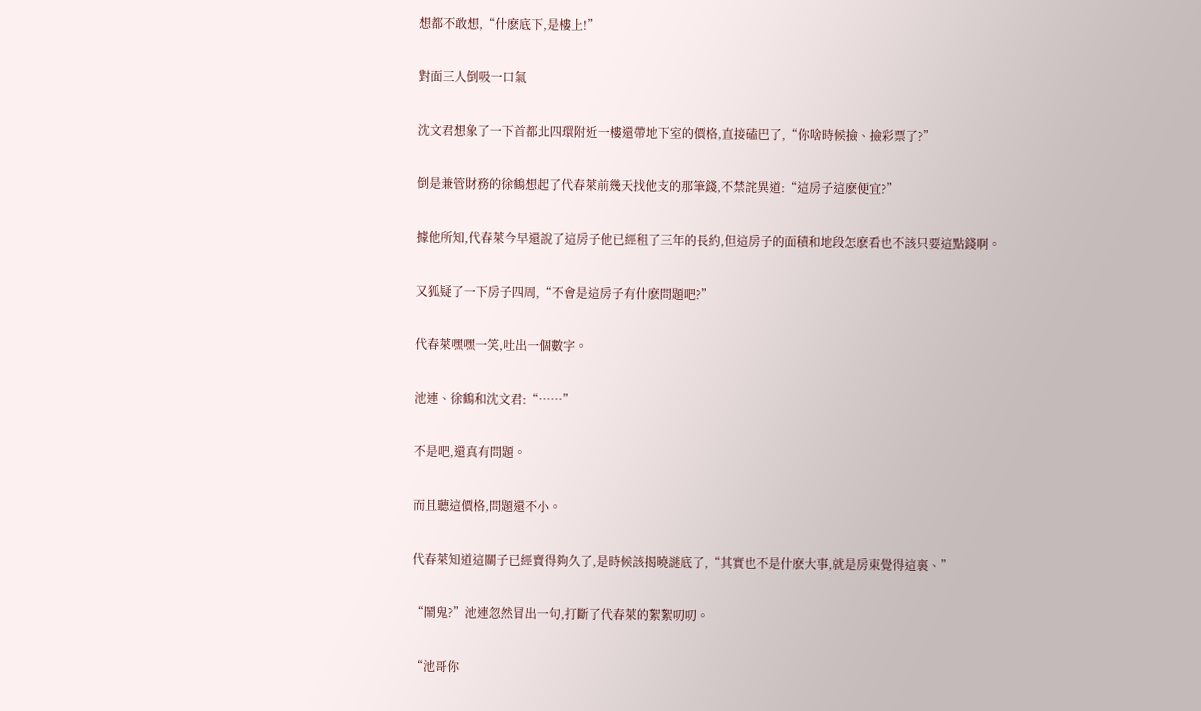想都不敢想,“什麽底下,是樓上!”

對面三人倒吸一口氣

沈文君想象了一下首都北四環附近一樓還帶地下室的價格,直接磕巴了,“你啥時候撿、撿彩票了?”

倒是兼管財務的徐鶴想起了代春萊前幾天找他支的那筆錢,不禁詫異道:“這房子這麽便宜?”

據他所知,代春萊今早還說了這房子他已經租了三年的長約,但這房子的面積和地段怎麽看也不該只要這點錢啊。

又狐疑了一下房子四周,“不會是這房子有什麽問題吧?”

代春萊嘿嘿一笑,吐出一個數字。

池連、徐鶴和沈文君:“……”

不是吧,還真有問題。

而且聽這價格,問題還不小。

代春萊知道這關子已經賣得夠久了,是時候該揭曉謎底了,“其實也不是什麽大事,就是房東覺得這裏、”

“鬧鬼?”池連忽然冒出一句,打斷了代春萊的絮絮叨叨。

“池哥你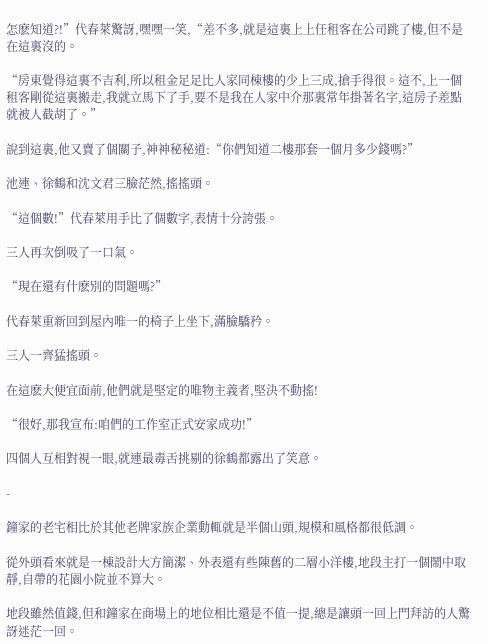怎麽知道?!”代春萊驚訝,嘿嘿一笑,“差不多,就是這裏上上任租客在公司跳了樓,但不是在這裏沒的。

“房東覺得這裏不吉利,所以租金足足比人家同棟樓的少上三成,搶手得很。這不,上一個租客剛從這裏搬走,我就立馬下了手,要不是我在人家中介那裏常年掛著名字,這房子差點就被人截胡了。”

說到這裏,他又賣了個關子,神神秘秘道:“你們知道二樓那套一個月多少錢嗎?”

池連、徐鶴和沈文君三臉茫然,搖搖頭。

“這個數!”代春萊用手比了個數字,表情十分誇張。

三人再次倒吸了一口氣。

“現在還有什麽別的問題嗎?”

代春萊重新回到屋內唯一的椅子上坐下,滿臉驕矜。

三人一齊猛搖頭。

在這麽大便宜面前,他們就是堅定的唯物主義者,堅決不動搖!

“很好,那我宣布:咱們的工作室正式安家成功!”

四個人互相對視一眼,就連最毒舌挑剔的徐鶴都露出了笑意。

-

鐘家的老宅相比於其他老牌家族企業動輒就是半個山頭,規模和風格都很低調。

從外頭看來就是一棟設計大方簡潔、外表還有些陳舊的二層小洋樓,地段主打一個鬧中取靜,自帶的花園小院並不算大。

地段雖然值錢,但和鐘家在商場上的地位相比還是不值一提,總是讓頭一回上門拜訪的人驚訝迷茫一回。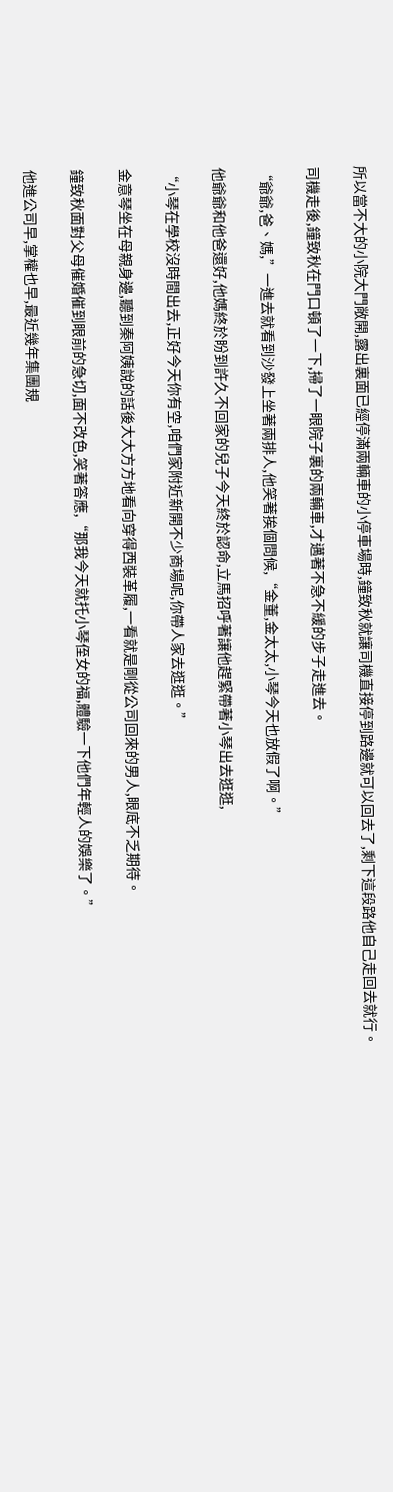所以當不大的小院大門敞開,露出裏面已經停滿兩輛車的小停車場時,鐘致秋就讓司機直接停到路邊就可以回去了,剩下這段路他自己走回去就行。

司機走後,鐘致秋在門口頓了一下,掃了一眼院子裏的兩輛車,才邁著不急不緩的步子走進去。

“爺爺,爸、媽,”一進去就看到沙發上坐著兩排人,他笑著挨個問候,“金董,金太太,小琴今天也放假了啊。”

他爺爺和他爸還好,他媽終於盼到許久不回家的兒子今天終於認命,立馬招呼著讓他趕緊帶著小琴出去逛逛,

“小琴在學校沒時間出去,正好今天你有空,咱們家附近新開不少商場呢,你帶人家去逛逛。”

金意琴坐在母親身邊,聽到秦阿姨說的話後大大方方地看向穿得西裝革履,一看就是剛從公司回來的男人,眼底不乏期待。

鐘致秋面對父母催婚催到眼前的急切,面不改色,笑著答應,“那我今天就托小琴侄女的福,體驗一下他們年輕人的娛樂了。”

他進公司早,掌權也早,最近幾年集團規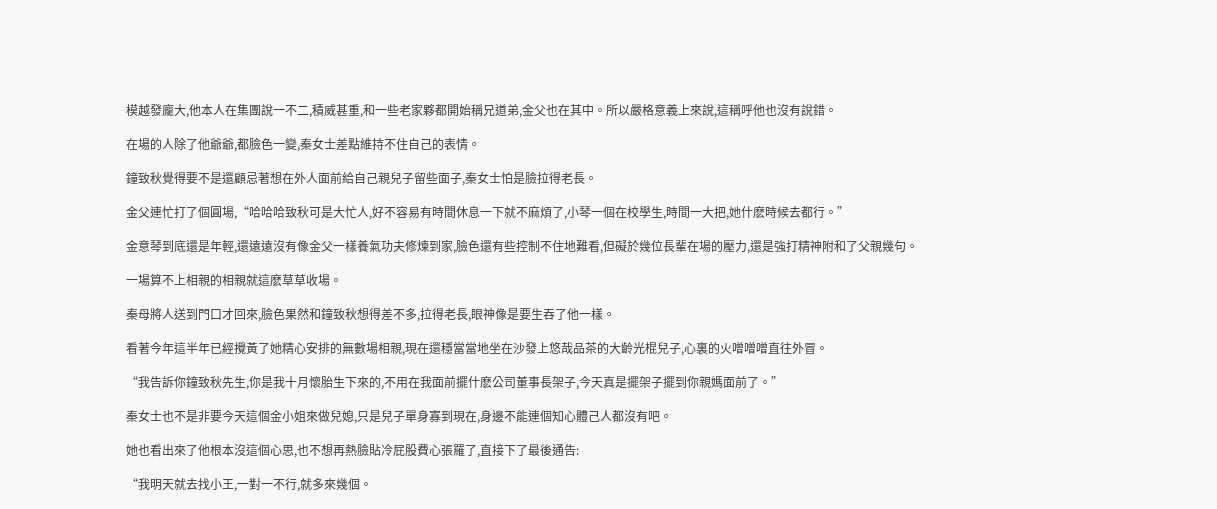模越發龐大,他本人在集團說一不二,積威甚重,和一些老家夥都開始稱兄道弟,金父也在其中。所以嚴格意義上來說,這稱呼他也沒有說錯。

在場的人除了他爺爺,都臉色一變,秦女士差點維持不住自己的表情。

鐘致秋覺得要不是還顧忌著想在外人面前給自己親兒子留些面子,秦女士怕是臉拉得老長。

金父連忙打了個圓場,“哈哈哈致秋可是大忙人,好不容易有時間休息一下就不麻煩了,小琴一個在校學生,時間一大把,她什麽時候去都行。”

金意琴到底還是年輕,還遠遠沒有像金父一樣養氣功夫修煉到家,臉色還有些控制不住地難看,但礙於幾位長輩在場的壓力,還是強打精神附和了父親幾句。

一場算不上相親的相親就這麽草草收場。

秦母將人送到門口才回來,臉色果然和鐘致秋想得差不多,拉得老長,眼神像是要生吞了他一樣。

看著今年這半年已經攪黃了她精心安排的無數場相親,現在還穩當當地坐在沙發上悠哉品茶的大齡光棍兒子,心裏的火噌噌噌直往外冒。

“我告訴你鐘致秋先生,你是我十月懷胎生下來的,不用在我面前擺什麽公司董事長架子,今天真是擺架子擺到你親媽面前了。”

秦女士也不是非要今天這個金小姐來做兒媳,只是兒子單身寡到現在,身邊不能連個知心體己人都沒有吧。

她也看出來了他根本沒這個心思,也不想再熱臉貼冷屁股費心張羅了,直接下了最後通告:

“我明天就去找小王,一對一不行,就多來幾個。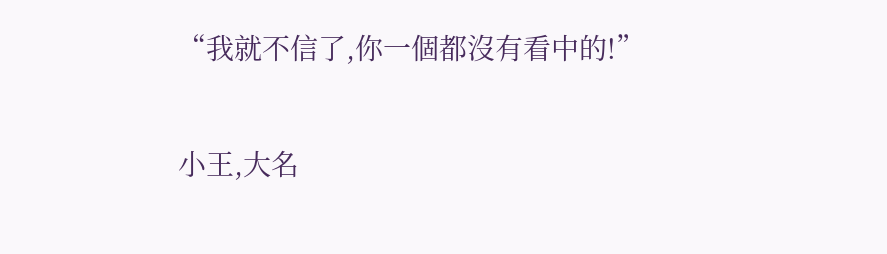“我就不信了,你一個都沒有看中的!”

小王,大名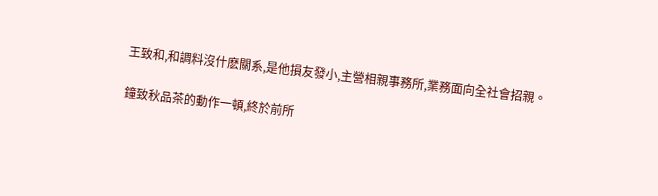王致和,和調料沒什麽關系,是他損友發小,主營相親事務所,業務面向全社會招親。

鐘致秋品茶的動作一頓,終於前所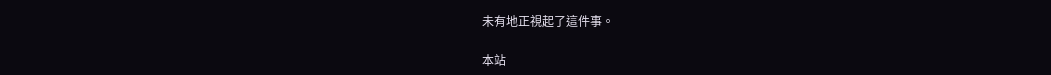未有地正視起了這件事。

本站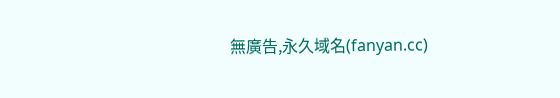無廣告,永久域名(fanyan.cc)